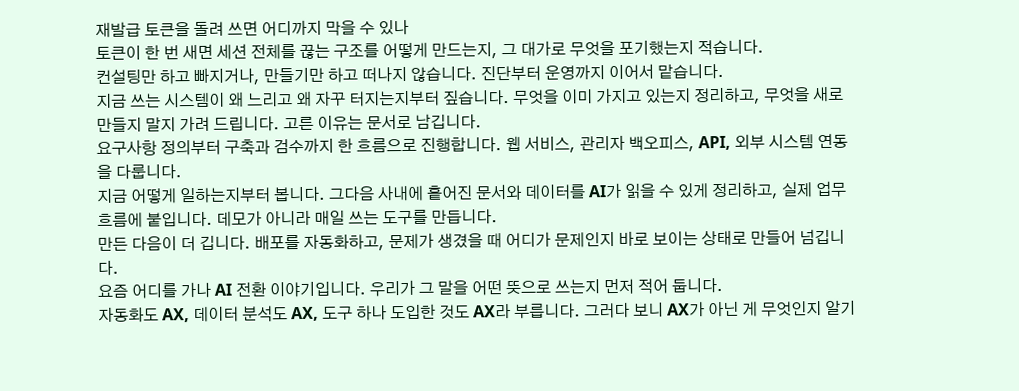재발급 토큰을 돌려 쓰면 어디까지 막을 수 있나
토큰이 한 번 새면 세션 전체를 끊는 구조를 어떻게 만드는지, 그 대가로 무엇을 포기했는지 적습니다.
컨설팅만 하고 빠지거나, 만들기만 하고 떠나지 않습니다. 진단부터 운영까지 이어서 맡습니다.
지금 쓰는 시스템이 왜 느리고 왜 자꾸 터지는지부터 짚습니다. 무엇을 이미 가지고 있는지 정리하고, 무엇을 새로 만들지 말지 가려 드립니다. 고른 이유는 문서로 남깁니다.
요구사항 정의부터 구축과 검수까지 한 흐름으로 진행합니다. 웹 서비스, 관리자 백오피스, API, 외부 시스템 연동을 다룹니다.
지금 어떻게 일하는지부터 봅니다. 그다음 사내에 흩어진 문서와 데이터를 AI가 읽을 수 있게 정리하고, 실제 업무 흐름에 붙입니다. 데모가 아니라 매일 쓰는 도구를 만듭니다.
만든 다음이 더 깁니다. 배포를 자동화하고, 문제가 생겼을 때 어디가 문제인지 바로 보이는 상태로 만들어 넘깁니다.
요즘 어디를 가나 AI 전환 이야기입니다. 우리가 그 말을 어떤 뜻으로 쓰는지 먼저 적어 둡니다.
자동화도 AX, 데이터 분석도 AX, 도구 하나 도입한 것도 AX라 부릅니다. 그러다 보니 AX가 아닌 게 무엇인지 알기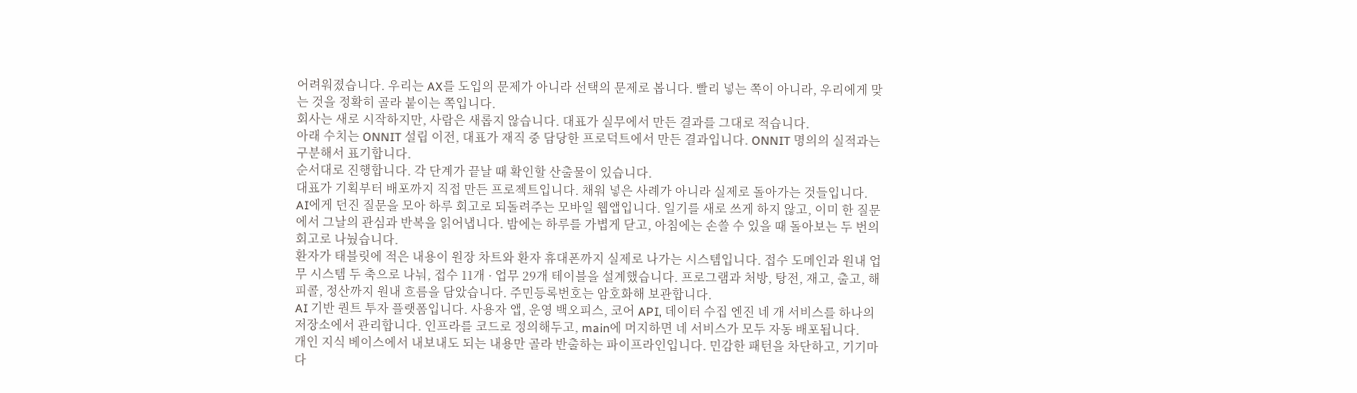어려워졌습니다. 우리는 AX를 도입의 문제가 아니라 선택의 문제로 봅니다. 빨리 넣는 쪽이 아니라, 우리에게 맞는 것을 정확히 골라 붙이는 쪽입니다.
회사는 새로 시작하지만, 사람은 새롭지 않습니다. 대표가 실무에서 만든 결과를 그대로 적습니다.
아래 수치는 ONNIT 설립 이전, 대표가 재직 중 담당한 프로덕트에서 만든 결과입니다. ONNIT 명의의 실적과는 구분해서 표기합니다.
순서대로 진행합니다. 각 단계가 끝날 때 확인할 산출물이 있습니다.
대표가 기획부터 배포까지 직접 만든 프로젝트입니다. 채워 넣은 사례가 아니라 실제로 돌아가는 것들입니다.
AI에게 던진 질문을 모아 하루 회고로 되돌려주는 모바일 웹앱입니다. 일기를 새로 쓰게 하지 않고, 이미 한 질문에서 그날의 관심과 반복을 읽어냅니다. 밤에는 하루를 가볍게 닫고, 아침에는 손쓸 수 있을 때 돌아보는 두 번의 회고로 나눴습니다.
환자가 태블릿에 적은 내용이 원장 차트와 환자 휴대폰까지 실제로 나가는 시스템입니다. 접수 도메인과 원내 업무 시스템 두 축으로 나눠, 접수 11개 · 업무 29개 테이블을 설계했습니다. 프로그램과 처방, 탕전, 재고, 출고, 해피콜, 정산까지 원내 흐름을 담았습니다. 주민등록번호는 암호화해 보관합니다.
AI 기반 퀀트 투자 플랫폼입니다. 사용자 앱, 운영 백오피스, 코어 API, 데이터 수집 엔진 네 개 서비스를 하나의 저장소에서 관리합니다. 인프라를 코드로 정의해두고, main에 머지하면 네 서비스가 모두 자동 배포됩니다.
개인 지식 베이스에서 내보내도 되는 내용만 골라 반출하는 파이프라인입니다. 민감한 패턴을 차단하고, 기기마다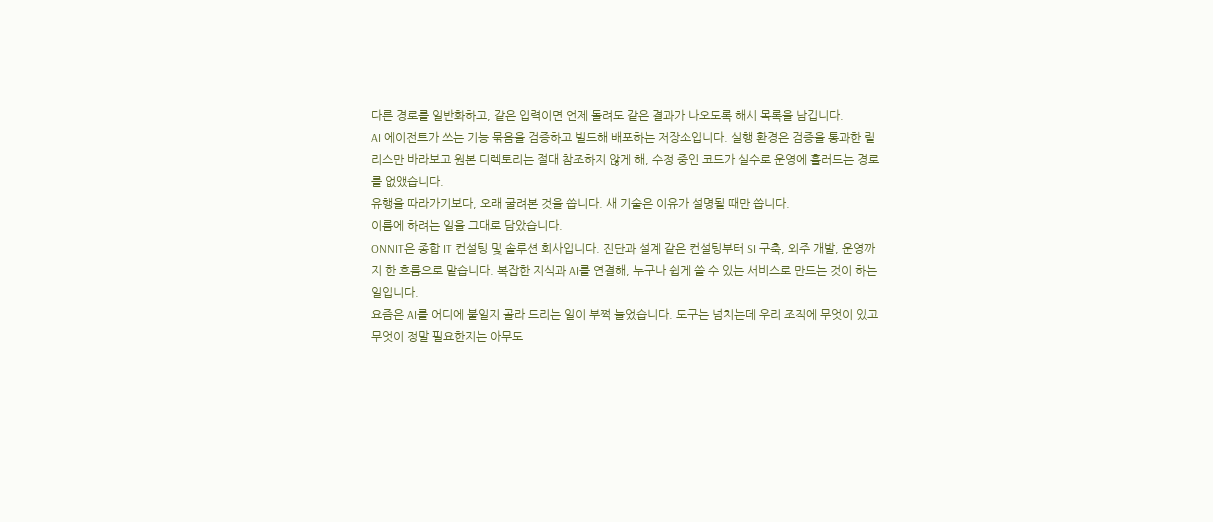다른 경로를 일반화하고, 같은 입력이면 언제 돌려도 같은 결과가 나오도록 해시 목록을 남깁니다.
AI 에이전트가 쓰는 기능 묶음을 검증하고 빌드해 배포하는 저장소입니다. 실행 환경은 검증을 통과한 릴리스만 바라보고 원본 디렉토리는 절대 참조하지 않게 해, 수정 중인 코드가 실수로 운영에 흘러드는 경로를 없앴습니다.
유행을 따라가기보다, 오래 굴려본 것을 씁니다. 새 기술은 이유가 설명될 때만 씁니다.
이름에 하려는 일을 그대로 담았습니다.
ONNIT은 종합 IT 컨설팅 및 솔루션 회사입니다. 진단과 설계 같은 컨설팅부터 SI 구축, 외주 개발, 운영까지 한 흐름으로 맡습니다. 복잡한 지식과 AI를 연결해, 누구나 쉽게 쓸 수 있는 서비스로 만드는 것이 하는 일입니다.
요즘은 AI를 어디에 붙일지 골라 드리는 일이 부쩍 늘었습니다. 도구는 넘치는데 우리 조직에 무엇이 있고 무엇이 정말 필요한지는 아무도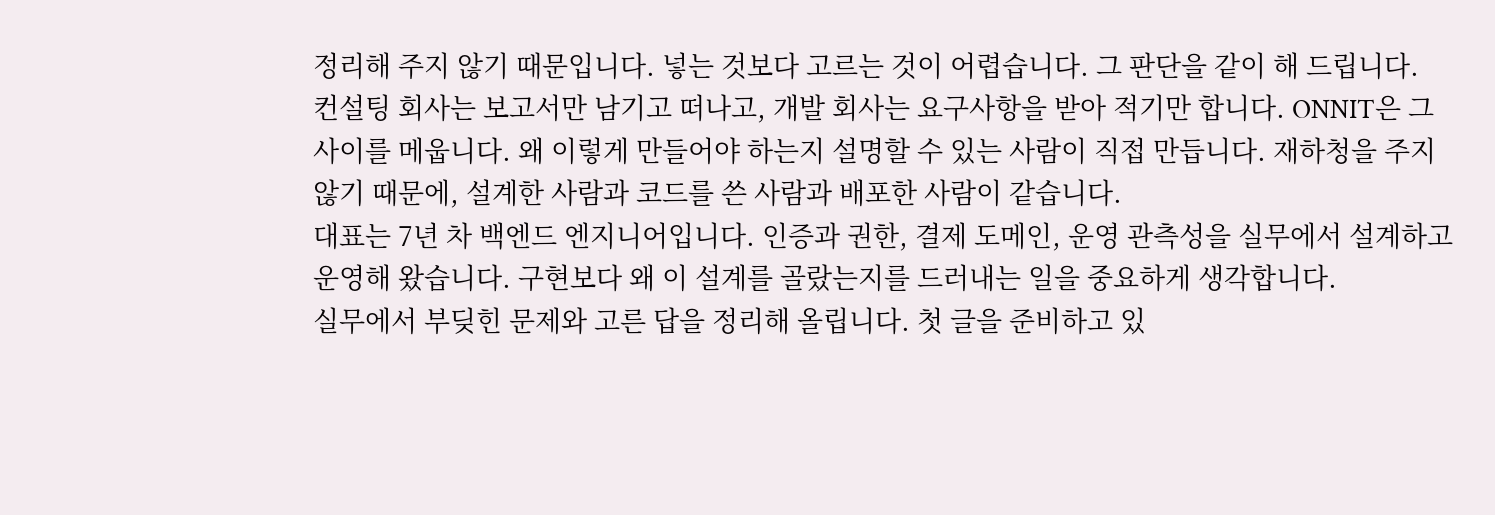정리해 주지 않기 때문입니다. 넣는 것보다 고르는 것이 어렵습니다. 그 판단을 같이 해 드립니다.
컨설팅 회사는 보고서만 남기고 떠나고, 개발 회사는 요구사항을 받아 적기만 합니다. ONNIT은 그 사이를 메웁니다. 왜 이렇게 만들어야 하는지 설명할 수 있는 사람이 직접 만듭니다. 재하청을 주지 않기 때문에, 설계한 사람과 코드를 쓴 사람과 배포한 사람이 같습니다.
대표는 7년 차 백엔드 엔지니어입니다. 인증과 권한, 결제 도메인, 운영 관측성을 실무에서 설계하고 운영해 왔습니다. 구현보다 왜 이 설계를 골랐는지를 드러내는 일을 중요하게 생각합니다.
실무에서 부딪힌 문제와 고른 답을 정리해 올립니다. 첫 글을 준비하고 있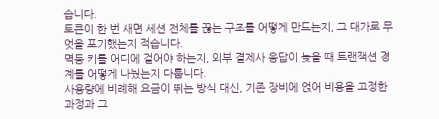습니다.
토큰이 한 번 새면 세션 전체를 끊는 구조를 어떻게 만드는지, 그 대가로 무엇을 포기했는지 적습니다.
멱등 키를 어디에 걸어야 하는지, 외부 결제사 응답이 늦을 때 트랜잭션 경계를 어떻게 나눴는지 다룹니다.
사용량에 비례해 요금이 뛰는 방식 대신, 기존 장비에 얹어 비용을 고정한 과정과 그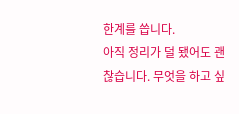한계를 씁니다.
아직 정리가 덜 됐어도 괜찮습니다. 무엇을 하고 싶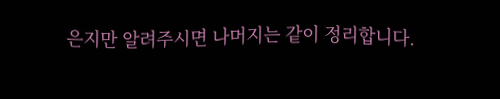은지만 알려주시면 나머지는 같이 정리합니다.